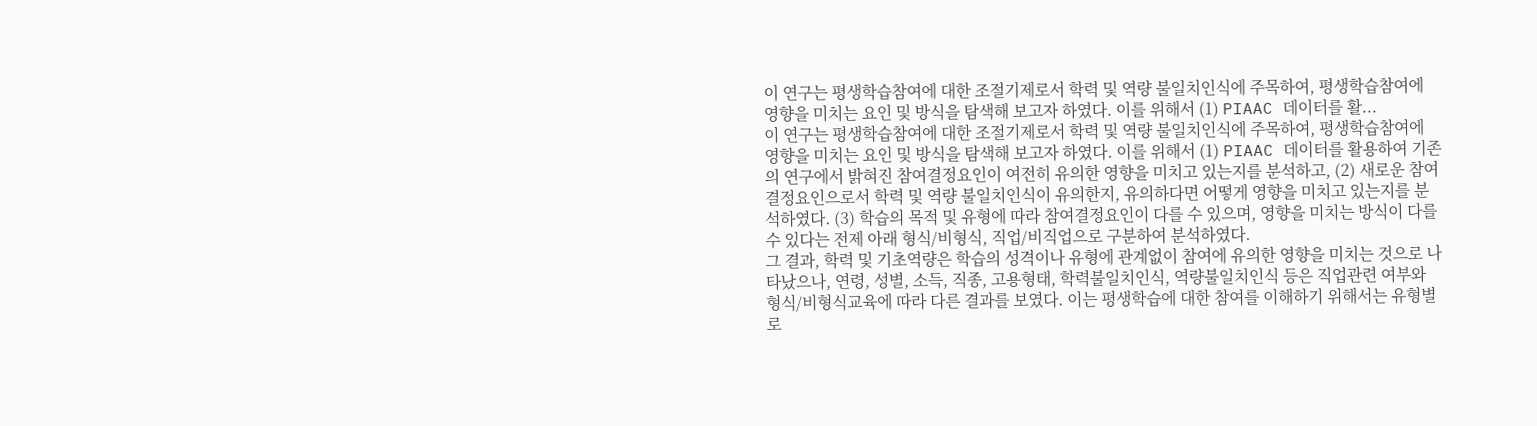이 연구는 평생학습참여에 대한 조절기제로서 학력 및 역량 불일치인식에 주목하여, 평생학습참여에 영향을 미치는 요인 및 방식을 탐색해 보고자 하였다. 이를 위해서 (1) PIAAC 데이터를 활...
이 연구는 평생학습참여에 대한 조절기제로서 학력 및 역량 불일치인식에 주목하여, 평생학습참여에 영향을 미치는 요인 및 방식을 탐색해 보고자 하였다. 이를 위해서 (1) PIAAC 데이터를 활용하여 기존의 연구에서 밝혀진 참여결정요인이 여전히 유의한 영향을 미치고 있는지를 분석하고, (2) 새로운 참여결정요인으로서 학력 및 역량 불일치인식이 유의한지, 유의하다면 어떻게 영향을 미치고 있는지를 분석하였다. (3) 학습의 목적 및 유형에 따라 참여결정요인이 다를 수 있으며, 영향을 미치는 방식이 다를 수 있다는 전제 아래 형식/비형식, 직업/비직업으로 구분하여 분석하였다.
그 결과, 학력 및 기초역량은 학습의 성격이나 유형에 관계없이 참여에 유의한 영향을 미치는 것으로 나타났으나, 연령, 성별, 소득, 직종, 고용형태, 학력불일치인식, 역량불일치인식 등은 직업관련 여부와 형식/비형식교육에 따라 다른 결과를 보였다. 이는 평생학습에 대한 참여를 이해하기 위해서는 유형별로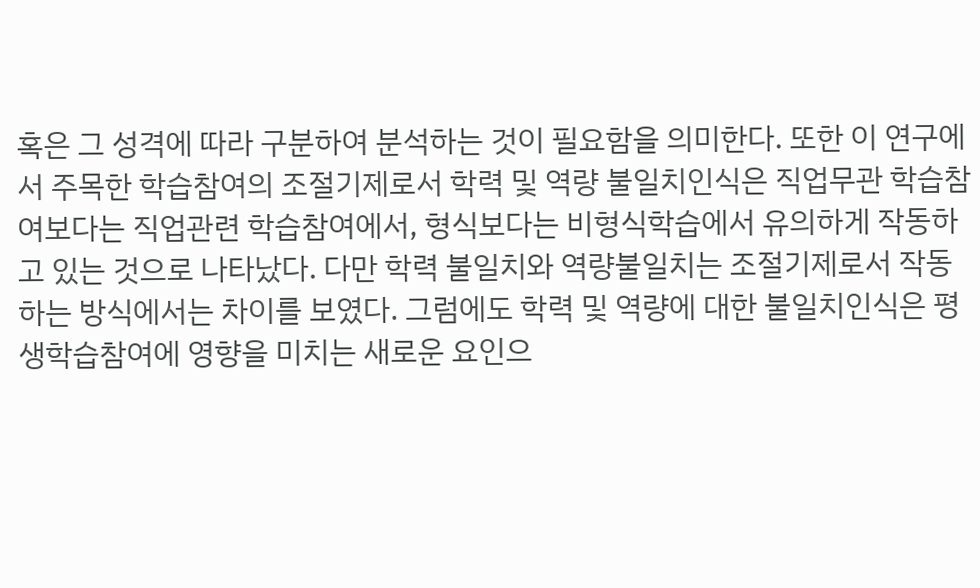혹은 그 성격에 따라 구분하여 분석하는 것이 필요함을 의미한다. 또한 이 연구에서 주목한 학습참여의 조절기제로서 학력 및 역량 불일치인식은 직업무관 학습참여보다는 직업관련 학습참여에서, 형식보다는 비형식학습에서 유의하게 작동하고 있는 것으로 나타났다. 다만 학력 불일치와 역량불일치는 조절기제로서 작동하는 방식에서는 차이를 보였다. 그럼에도 학력 및 역량에 대한 불일치인식은 평생학습참여에 영향을 미치는 새로운 요인으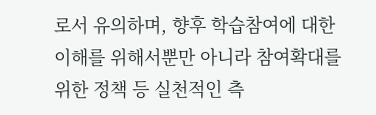로서 유의하며, 향후 학습참여에 대한 이해를 위해서뿐만 아니라 참여확대를 위한 정책 등 실천적인 측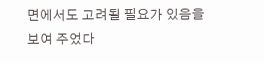면에서도 고려될 필요가 있음을 보여 주었다